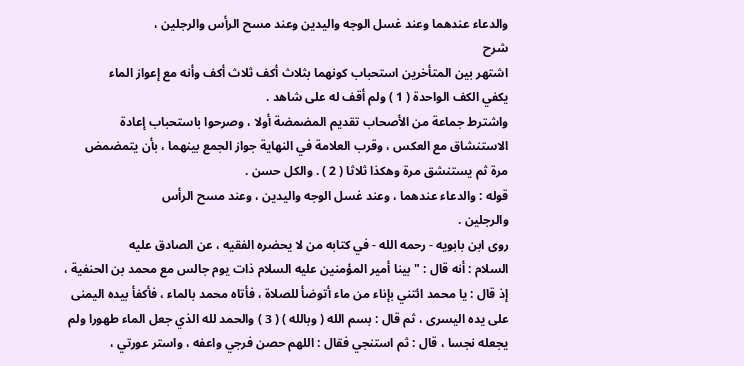والدعاء عندهما وعند غسل الوجه واليدين وعند مسح الرأس والرجلين ،
شرح
اشتهر بين المتأخرين استحباب كونهما بثلاث أكف ثلاث أكف وأنه مع إعواز الماء
يكفي الكف الواحدة ( 1 ) ولم أقف له على شاهد .
واشترط جماعة من الأصحاب تقديم المضمضة أولا ، وصرحوا باستحباب إعادة
الاستنشاق مع العكس ، وقرب العلامة في النهاية جواز الجمع بينهما ، بأن يتمضمض
مرة ثم يستنشق مرة وهكذا ثلاثا ( 2 ) . والكل حسن .
قوله : والدعاء عندهما ، وعند غسل الوجه واليدين ، وعند مسح الرأس
والرجلين .
روى ابن بابويه - رحمه الله - في كتابه من لا يحضره الفقيه ، عن الصادق عليه
السلام : أنه قال : " بينا أمير المؤمنين عليه السلام ذات يوم جالس مع محمد بن الحنفية ،
إذ قال : يا محمد ائتني بإناء من ماء أتوضأ للصلاة ، فأتاه محمد بالماء ، فأكفأ بيده اليمنى
على يده اليسرى ، ثم قال : بسم الله ( وبالله ) ( 3 ) والحمد لله الذي جعل الماء طهورا ولم
يجعله نجسا ، قال : ثم استنجي فقال : اللهم حصن فرجي واعفه ، واستر عورتي ،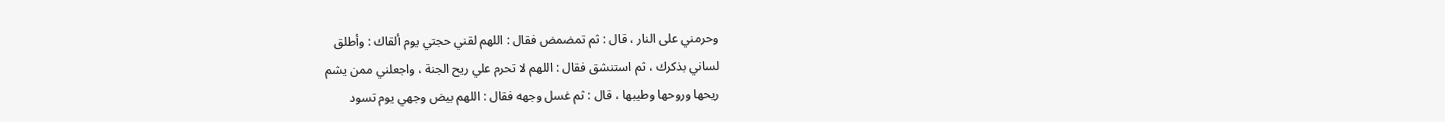وحرمني على النار ، قال : ثم تمضمض فقال : اللهم لقني حجتي يوم ألقاك : وأطلق
لساني بذكرك ، ثم استنشق فقال : اللهم لا تحرم علي ريح الجنة ، واجعلني ممن يشم
ريحها وروحها وطيبها ، قال : ثم غسل وجهه فقال : اللهم بيض وجهي يوم تسود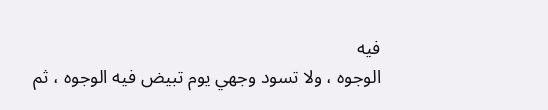فيه
الوجوه ، ولا تسود وجهي يوم تبيض فيه الوجوه ، ثم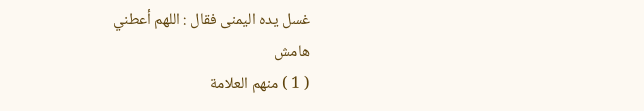غسل يده اليمنى فقال : اللهم أعطني
هامش
( 1 ) منهم العلامة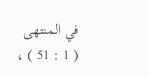في المنتهى ( 1 : 51 ) ،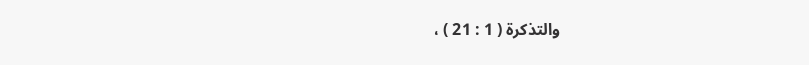والتذكرة ( 1 : 21 ) ،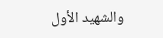والشهيد الأول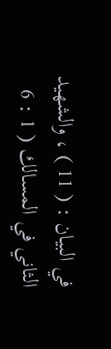في البيان : ( 11 ) ، والشهيد
الثاني في المسالك ( 1 : 6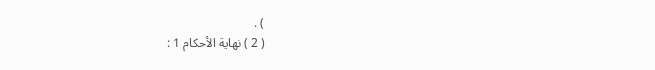) .
( 2 ) نهاية الأحكام 1 :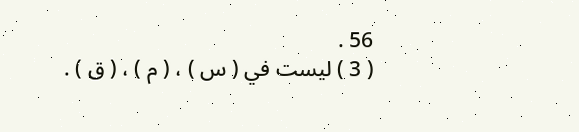56 .
( 3 ) ليست في ( س ) ، ( م ) ، ( ق ) .